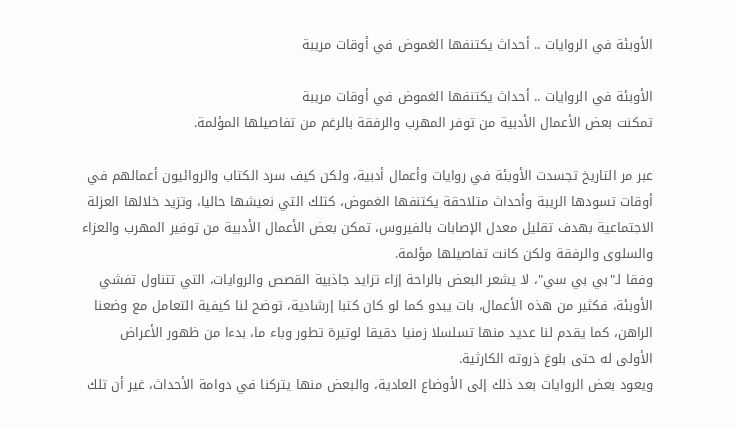الأوبئة في الروايات .. أحداث يكتنفها الغموض في أوقات مريبة

الأوبئة في الروايات .. أحداث يكتنفها الغموض في أوقات مريبة
تمكنت بعض الأعمال الأدبية من توفر المهرب والرفقة بالرغم من تفاصيلها المؤلمة.

عبر مر التاريخ تجسدت الأوبئة في روايات وأعمال أدبية، ولكن كيف سرد الكتاب والروائيون أعمالهم في أوقات تسودها الريبة وأحداث متلاحقة يكتنفها الغموض، كتلك التي نعيشها حاليا، وتزيد خلالها العزلة الاجتماعية بهدف تقليل معدل الإصابات بالفيروس، تمكن بعض الأعمال الأدبية من توفير المهرب والعزاء والسلوى والرفقة ولكن كانت تفاصيلها مؤلمة.
وفقا لـ"بي بي سي"، لا يشعر البعض بالراحة إزاء تزايد جاذبية القصص والروايات، التي تتناول تفشي الأوبئة، فكثير من هذه الأعمال، بات يبدو كما لو كان كتبا إرشادية، توضح لنا كيفية التعامل مع وضعنا الراهن، كما يقدم لنا عديد منها تسلسلا زمنيا دقيقا لوتيرة تطور وباء ما، بدءا من ظهور الأعراض الأولى له حتى بلوغ ذروته الكارثية.
ويعود بعض الروايات بعد ذلك إلى الأوضاع العادية، والبعض منها يتركنا في دوامة الأحداث، غير أن تلك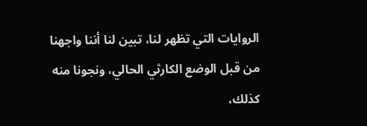الروايات التي تظهر لنا، تبين لنا أننا واجهنا من قبل الوضع الكارثي الحالي، ونجونا منه كذلك،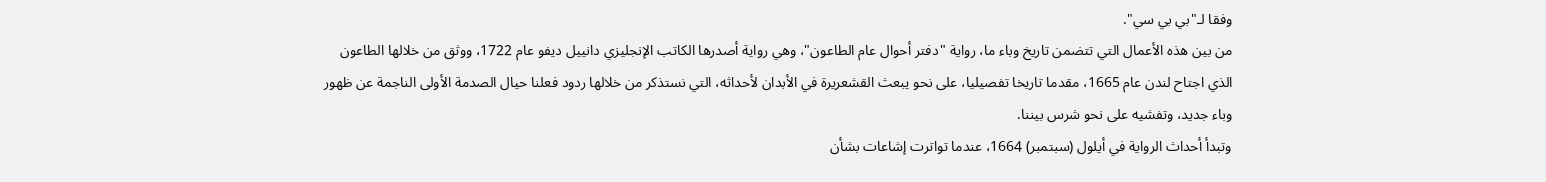وفقا لـ"بي بي سي".
من بين هذه الأعمال التي تتضمن تاريخ وباء ما، رواية "دفتر أحوال عام الطاعون"، وهي رواية أصدرها الكاتب الإنجليزي دانييل ديفو عام 1722، ووثق من خلالها الطاعون الذي اجتاح لندن عام 1665، مقدما تاريخا تفصيليا، على نحو يبعث القشعريرة في الأبدان لأحداثه، التي نستذكر من خلالها ردود فعلنا حيال الصدمة الأولى الناجمة عن ظهور وباء جديد، وتفشيه على نحو شرس بيننا.
وتبدأ أحداث الرواية في أيلول (سبتمبر) 1664، عندما تواترت إشاعات بشأن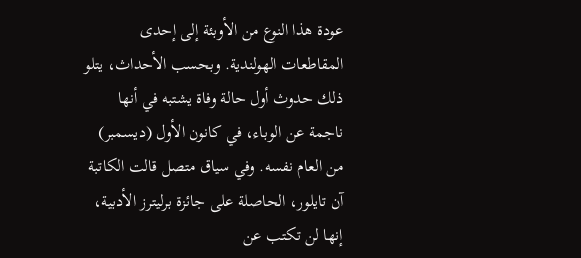عودة هذا النوع من الأوبئة إلى إحدى المقاطعات الهولندية. وبحسب الأحداث، يتلو ذلك حدوث أول حالة وفاة يشتبه في أنها ناجمة عن الوباء، في كانون الأول (ديسمبر) من العام نفسه. وفي سياق متصل قالت الكاتبة آن تايلور، الحاصلة على جائزة برليترز الأدبية، إنها لن تكتب عن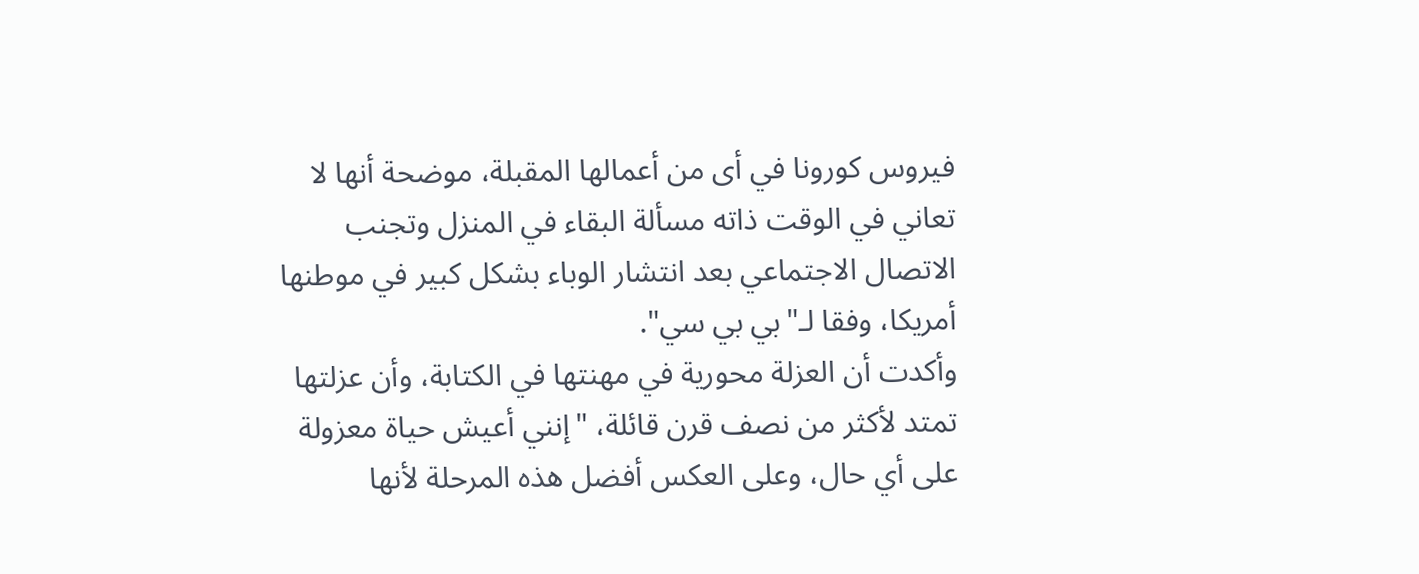فيروس كورونا في أى من أعمالها المقبلة، موضحة أنها لا تعاني في الوقت ذاته مسألة البقاء في المنزل وتجنب الاتصال الاجتماعي بعد انتشار الوباء بشكل كبير في موطنها أمريكا، وفقا لـ"بي بي سي".
وأكدت أن العزلة محورية في مهنتها في الكتابة، وأن عزلتها تمتد لأكثر من نصف قرن قائلة، "إنني أعيش حياة معزولة على أي حال، وعلى العكس أفضل هذه المرحلة لأنها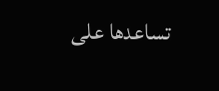تساعدها على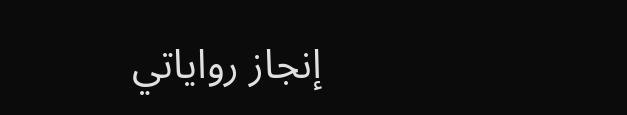إنجاز رواياتي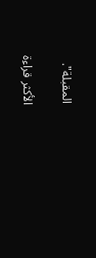المقبلة".

الأكثر قراءة